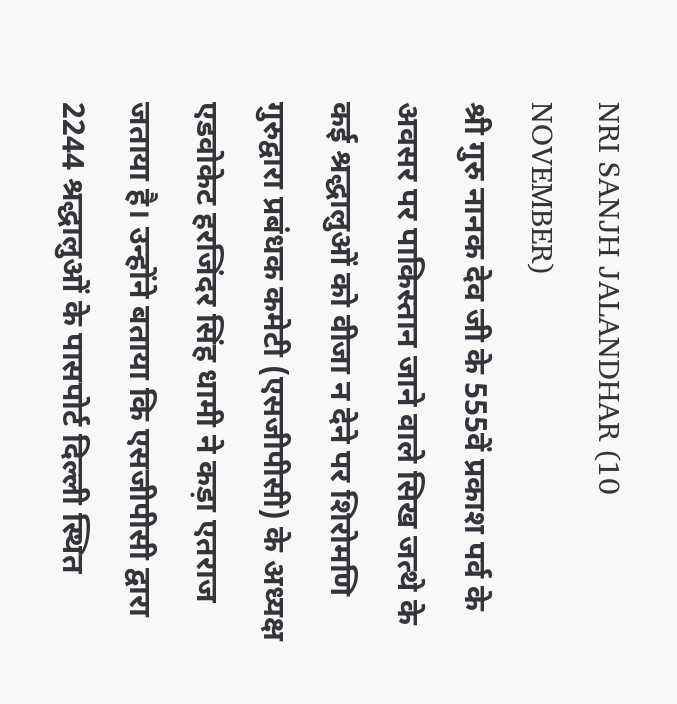NRI SANJH JALANDHAR (10 NOVEMBER)
श्री गुरु नानक देव जी के 555वें प्रकाश पर्व के अवसर पर पाकिस्तान जाने वाले सिख जत्थे के कई श्रद्धालुओं को वीजा न देने पर शिरोमणि गुरुद्वारा प्रबंधक कमेटी (एसजीपीसी) के अध्यक्ष एडवोकेट हरजिंदर सिंह धामी ने कड़ा एतराज जताया है। उन्होंने बताया कि एसजीपीसी द्वारा 2244 श्रद्धालुओं के पासपोर्ट दिल्ली स्थित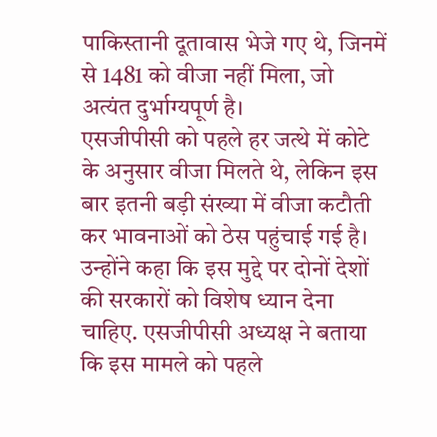पाकिस्तानी दूतावास भेजे गए थे, जिनमें से 1481 को वीजा नहीं मिला, जो अत्यंत दुर्भाग्यपूर्ण है।
एसजीपीसी को पहले हर जत्थे में कोटे के अनुसार वीजा मिलते थे, लेकिन इस बार इतनी बड़ी संख्या में वीजा कटौती कर भावनाओं को ठेस पहुंचाई गई है। उन्होंने कहा कि इस मुद्दे पर दोनों देशों की सरकारों को विशेष ध्यान देना चाहिए. एसजीपीसी अध्यक्ष ने बताया कि इस मामले को पहले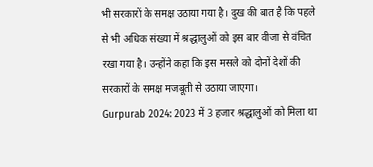भी सरकारों के समक्ष उठाया गया है। दुख की बात है कि पहले से भी अधिक संख्या में श्रद्धालुओं को इस बार वीजा से वंचित रखा गया है। उन्होंने कहा कि इस मसले को दोनों देशों की सरकारों के समक्ष मजबूती से उठाया जाएगा।
Gurpurab 2024: 2023 में 3 हजार श्रद्धालुओं को मिला था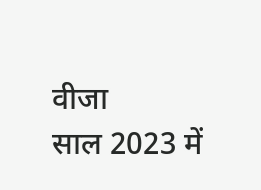वीजा
साल 2023 में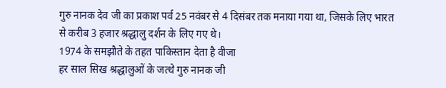गुरु नानक देव जी का प्रकाश पर्व 25 नवंबर से 4 दिसंबर तक मनाया गया था, जिसके लिए भारत से करीब 3 हजार श्रद्धालु दर्शन के लिए गए थे।
1974 के समझौते के तहत पाकिस्तान देता है वीजा
हर साल सिख श्रद्धालुओं के जत्थे गुरु नानक जी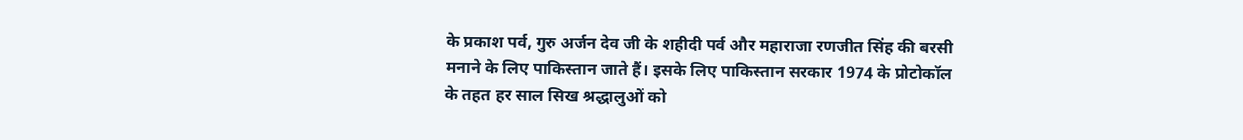के प्रकाश पर्व, गुरु अर्जन देव जी के शहीदी पर्व और महाराजा रणजीत सिंह की बरसी मनाने के लिए पाकिस्तान जाते हैं। इसके लिए पाकिस्तान सरकार 1974 के प्रोटोकॉल के तहत हर साल सिख श्रद्धालुओं को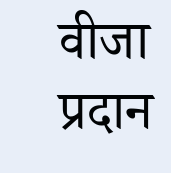वीजा प्रदान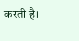करती है।